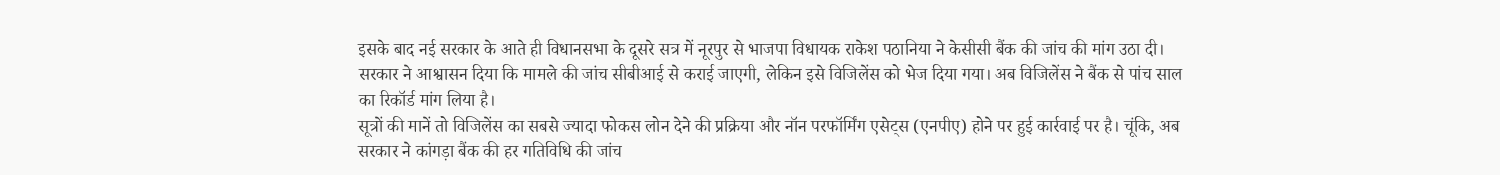इसके बाद नई सरकार के आते ही विधानसभा के दूसरे सत्र में नूरपुर से भाजपा विधायक राकेश पठानिया ने केसीसी बैंक की जांच की मांग उठा दी। सरकार ने आश्वासन दिया कि मामले की जांच सीबीआई से कराई जाएगी, लेकिन इसे विजिलेंस को भेज दिया गया। अब विजिलेंस ने बैंक से पांच साल का रिकॉर्ड मांग लिया है।
सूत्रों की मानें तो विजिलेंस का सबसे ज्यादा फोकस लोन देने की प्रक्रिया और नॉन परफॉर्मिंग एसेट्स (एनपीए) होने पर हुई कार्रवाई पर है। चूंकि, अब सरकार ने कांगड़ा बैंक की हर गतिविधि की जांच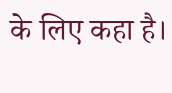के लिए कहा है।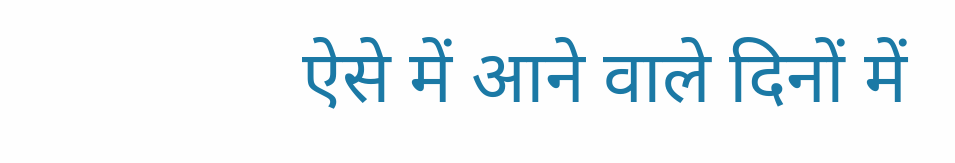ऐसे में आने वाले दिनों में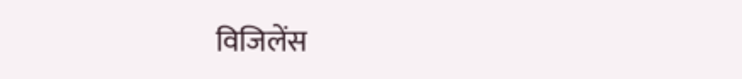विजिलेंस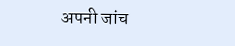अपनी जांच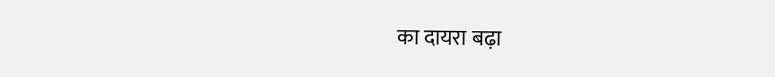का दायरा बढ़ा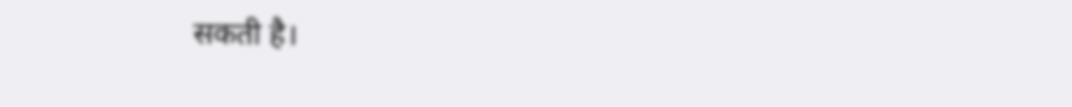सकती है।